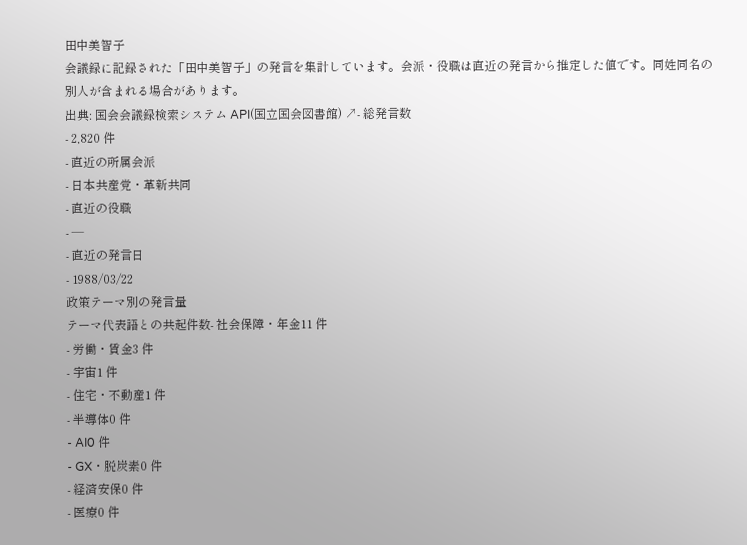田中美智子
会議録に記録された「田中美智子」の発言を集計しています。会派・役職は直近の発言から推定した値です。同姓同名の別人が含まれる場合があります。
出典: 国会会議録検索システム API(国立国会図書館) ↗- 総発言数
- 2,820 件
- 直近の所属会派
- 日本共産党・革新共同
- 直近の役職
- —
- 直近の発言日
- 1988/03/22
政策テーマ別の発言量
テーマ代表語との共起件数- 社会保障・年金11 件
- 労働・賃金3 件
- 宇宙1 件
- 住宅・不動産1 件
- 半導体0 件
- AI0 件
- GX・脱炭素0 件
- 経済安保0 件
- 医療0 件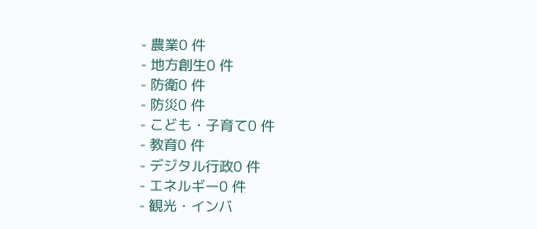- 農業0 件
- 地方創生0 件
- 防衛0 件
- 防災0 件
- こども・子育て0 件
- 教育0 件
- デジタル行政0 件
- エネルギー0 件
- 観光・インバ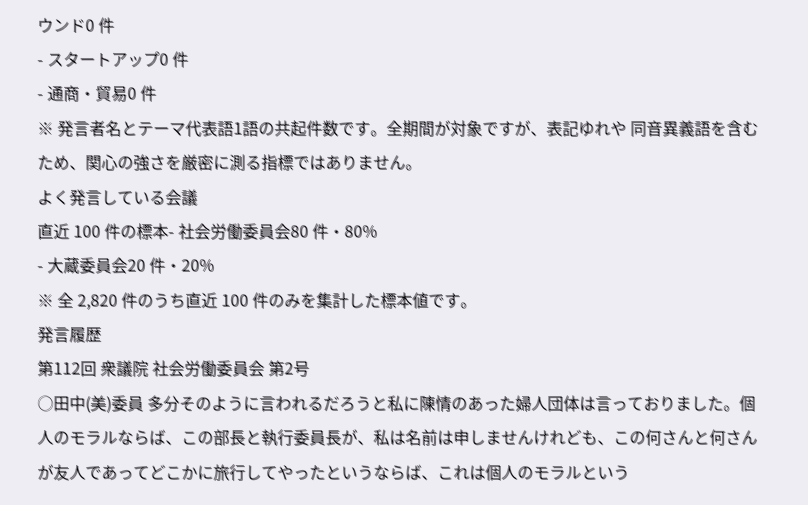ウンド0 件
- スタートアップ0 件
- 通商・貿易0 件
※ 発言者名とテーマ代表語1語の共起件数です。全期間が対象ですが、表記ゆれや 同音異義語を含むため、関心の強さを厳密に測る指標ではありません。
よく発言している会議
直近 100 件の標本- 社会労働委員会80 件・80%
- 大蔵委員会20 件・20%
※ 全 2,820 件のうち直近 100 件のみを集計した標本値です。
発言履歴
第112回 衆議院 社会労働委員会 第2号
○田中(美)委員 多分そのように言われるだろうと私に陳情のあった婦人団体は言っておりました。個人のモラルならば、この部長と執行委員長が、私は名前は申しませんけれども、この何さんと何さんが友人であってどこかに旅行してやったというならば、これは個人のモラルという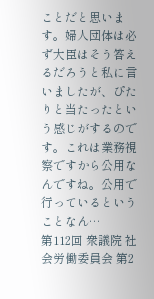ことだと思います。婦人団体は必ず大臣はそう答えるだろうと私に言いましたが、ぴたりと当たったという感じがするのです。これは業務視察ですから公用なんですね。公用で行っているということなん…
第112回 衆議院 社会労働委員会 第2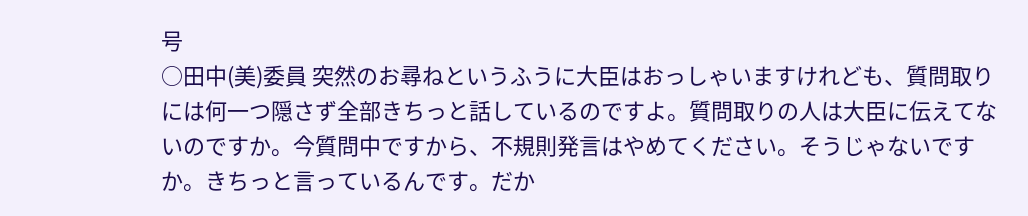号
○田中(美)委員 突然のお尋ねというふうに大臣はおっしゃいますけれども、質問取りには何一つ隠さず全部きちっと話しているのですよ。質問取りの人は大臣に伝えてないのですか。今質問中ですから、不規則発言はやめてください。そうじゃないですか。きちっと言っているんです。だか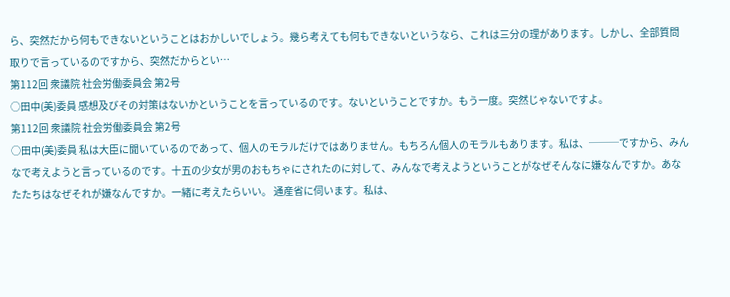ら、突然だから何もできないということはおかしいでしょう。幾ら考えても何もできないというなら、これは三分の理があります。しかし、全部質問取りで言っているのですから、突然だからとい…
第112回 衆議院 社会労働委員会 第2号
○田中(美)委員 感想及びその対策はないかということを言っているのです。ないということですか。もう一度。突然じゃないですよ。
第112回 衆議院 社会労働委員会 第2号
○田中(美)委員 私は大臣に聞いているのであって、個人のモラルだけではありません。もちろん個人のモラルもあります。私は、───ですから、みんなで考えようと言っているのです。十五の少女が男のおもちゃにされたのに対して、みんなで考えようということがなぜそんなに嫌なんですか。あなたたちはなぜそれが嫌なんですか。一緒に考えたらいい。 通産省に伺います。私は、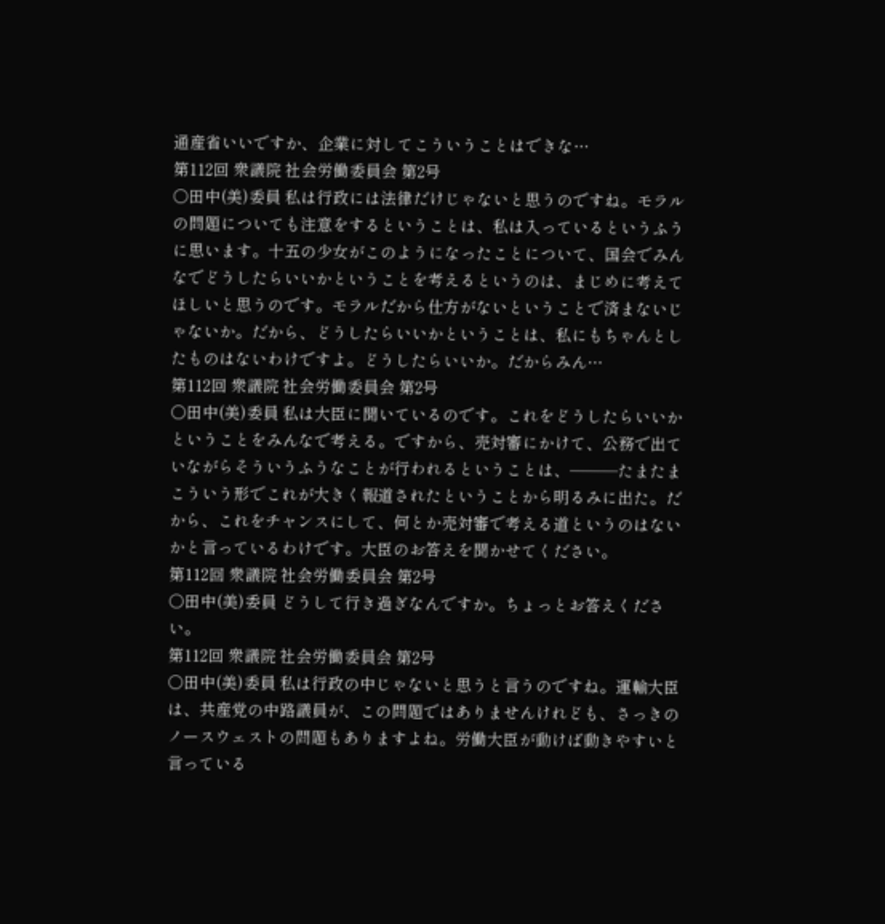通産省いいですか、企業に対してこういうことはできな…
第112回 衆議院 社会労働委員会 第2号
○田中(美)委員 私は行政には法律だけじゃないと思うのですね。モラルの問題についても注意をするということは、私は入っているというふうに思います。十五の少女がこのようになったことについて、国会でみんなでどうしたらいいかということを考えるというのは、まじめに考えてほしいと思うのです。モラルだから仕方がないということで済まないじゃないか。だから、どうしたらいいかということは、私にもちゃんとしたものはないわけですよ。どうしたらいいか。だからみん…
第112回 衆議院 社会労働委員会 第2号
○田中(美)委員 私は大臣に聞いているのです。これをどうしたらいいかということをみんなで考える。ですから、売対審にかけて、公務で出ていながらそういうふうなことが行われるということは、───たまたまこういう形でこれが大きく報道されたということから明るみに出た。だから、これをチャンスにして、何とか売対審で考える道というのはないかと言っているわけです。大臣のお答えを聞かせてください。
第112回 衆議院 社会労働委員会 第2号
○田中(美)委員 どうして行き過ぎなんですか。ちょっとお答えください。
第112回 衆議院 社会労働委員会 第2号
○田中(美)委員 私は行政の中じゃないと思うと言うのですね。運輸大臣は、共産党の中路議員が、この問題ではありませんけれども、さっきのノースウェストの問題もありますよね。労働大臣が動けば動きやすいと言っている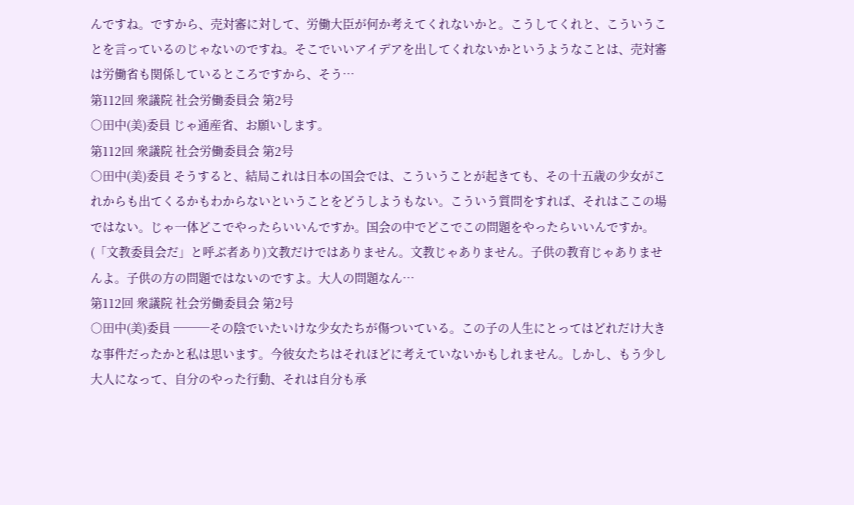んですね。ですから、売対審に対して、労働大臣が何か考えてくれないかと。こうしてくれと、こういうことを言っているのじゃないのですね。そこでいいアイデアを出してくれないかというようなことは、売対審は労働省も関係しているところですから、そう…
第112回 衆議院 社会労働委員会 第2号
○田中(美)委員 じゃ通産省、お願いします。
第112回 衆議院 社会労働委員会 第2号
○田中(美)委員 そうすると、結局これは日本の国会では、こういうことが起きても、その十五歳の少女がこれからも出てくるかもわからないということをどうしようもない。こういう質問をすれば、それはここの場ではない。じゃ一体どこでやったらいいんですか。国会の中でどこでこの問題をやったらいいんですか。(「文教委員会だ」と呼ぶ者あり)文教だけではありません。文教じゃありません。子供の教育じゃありませんよ。子供の方の問題ではないのですよ。大人の問題なん…
第112回 衆議院 社会労働委員会 第2号
○田中(美)委員 ───その陰でいたいけな少女たちが傷ついている。この子の人生にとってはどれだけ大きな事件だったかと私は思います。今彼女たちはそれほどに考えていないかもしれません。しかし、もう少し大人になって、自分のやった行動、それは自分も承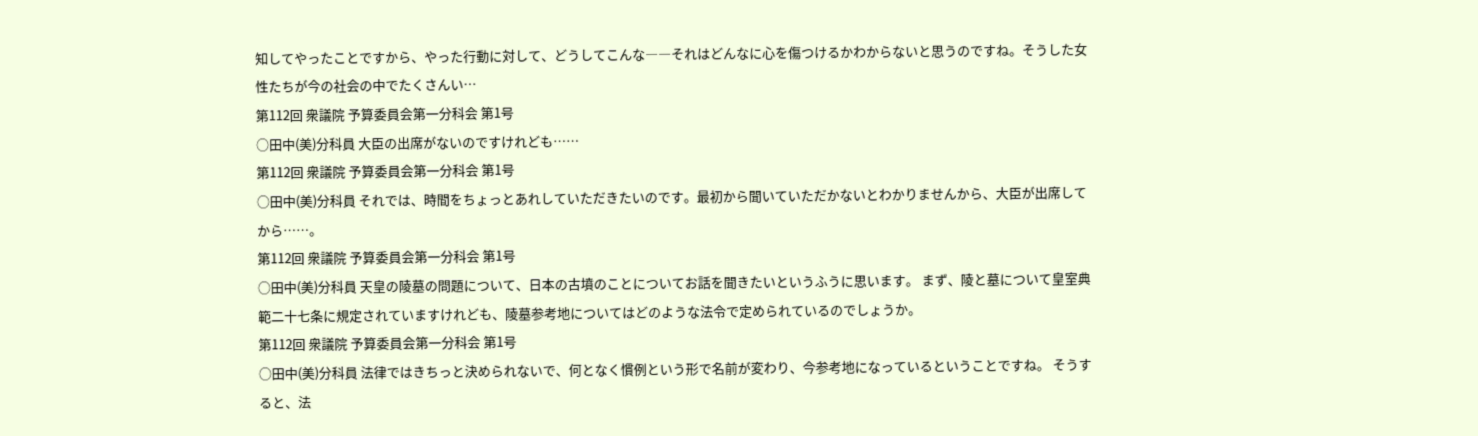知してやったことですから、やった行動に対して、どうしてこんな――それはどんなに心を傷つけるかわからないと思うのですね。そうした女性たちが今の社会の中でたくさんい…
第112回 衆議院 予算委員会第一分科会 第1号
○田中(美)分科員 大臣の出席がないのですけれども……
第112回 衆議院 予算委員会第一分科会 第1号
○田中(美)分科員 それでは、時間をちょっとあれしていただきたいのです。最初から聞いていただかないとわかりませんから、大臣が出席してから……。
第112回 衆議院 予算委員会第一分科会 第1号
○田中(美)分科員 天皇の陵墓の問題について、日本の古墳のことについてお話を聞きたいというふうに思います。 まず、陵と墓について皇室典範二十七条に規定されていますけれども、陵墓参考地についてはどのような法令で定められているのでしょうか。
第112回 衆議院 予算委員会第一分科会 第1号
○田中(美)分科員 法律ではきちっと決められないで、何となく慣例という形で名前が変わり、今参考地になっているということですね。 そうすると、法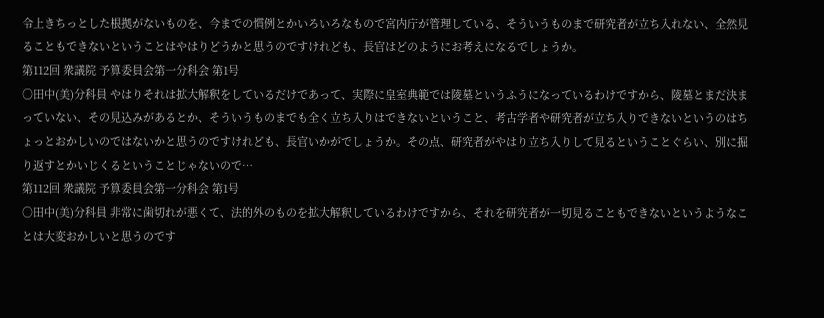令上きちっとした根拠がないものを、今までの慣例とかいろいろなもので宮内庁が管理している、そういうものまで研究者が立ち入れない、全然見ることもできないということはやはりどうかと思うのですけれども、長官はどのようにお考えになるでしょうか。
第112回 衆議院 予算委員会第一分科会 第1号
○田中(美)分科員 やはりそれは拡大解釈をしているだけであって、実際に皇室典範では陵墓というふうになっているわけですから、陵墓とまだ決まっていない、その見込みがあるとか、そういうものまでも全く立ち入りはできないということ、考古学者や研究者が立ち入りできないというのはちょっとおかしいのではないかと思うのですけれども、長官いかがでしょうか。その点、研究者がやはり立ち入りして見るということぐらい、別に掘り返すとかいじくるということじゃないので…
第112回 衆議院 予算委員会第一分科会 第1号
○田中(美)分科員 非常に歯切れが悪くて、法的外のものを拡大解釈しているわけですから、それを研究者が一切見ることもできないというようなことは大変おかしいと思うのです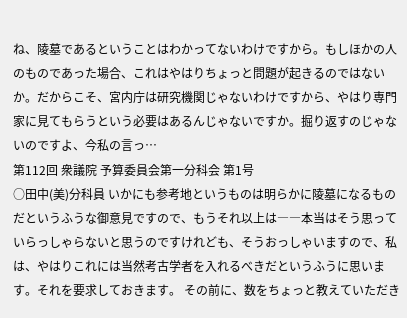ね、陵墓であるということはわかってないわけですから。もしほかの人のものであった場合、これはやはりちょっと問題が起きるのではないか。だからこそ、宮内庁は研究機関じゃないわけですから、やはり専門家に見てもらうという必要はあるんじゃないですか。掘り返すのじゃないのですよ、今私の言っ…
第112回 衆議院 予算委員会第一分科会 第1号
○田中(美)分科員 いかにも参考地というものは明らかに陵墓になるものだというふうな御意見ですので、もうそれ以上は――本当はそう思っていらっしゃらないと思うのですけれども、そうおっしゃいますので、私は、やはりこれには当然考古学者を入れるべきだというふうに思います。それを要求しておきます。 その前に、数をちょっと教えていただき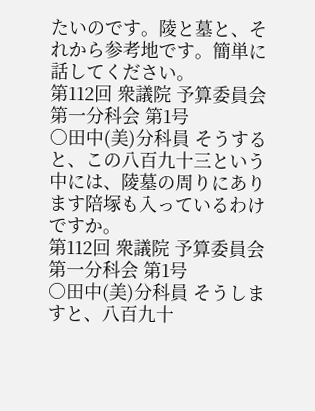たいのです。陵と墓と、それから参考地です。簡単に話してください。
第112回 衆議院 予算委員会第一分科会 第1号
○田中(美)分科員 そうすると、この八百九十三という中には、陵墓の周りにあります陪塚も入っているわけですか。
第112回 衆議院 予算委員会第一分科会 第1号
○田中(美)分科員 そうしますと、八百九十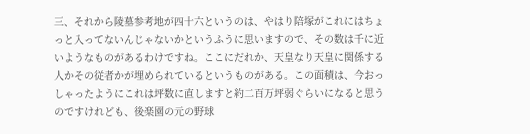三、それから陵墓参考地が四十六というのは、やはり陪塚がこれにはちょっと入ってないんじゃないかというふうに思いますので、その数は千に近いようなものがあるわけですね。ここにだれか、天皇なり天皇に関係する人かその従者かが埋められているというものがある。この面積は、今おっしゃったようにこれは坪数に直しますと約二百万坪弱ぐらいになると思うのですけれども、後楽園の元の野球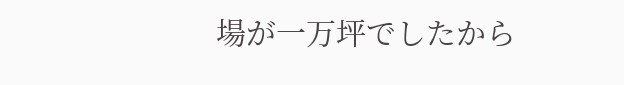場が一万坪でしたから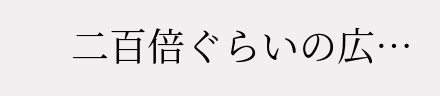二百倍ぐらいの広…